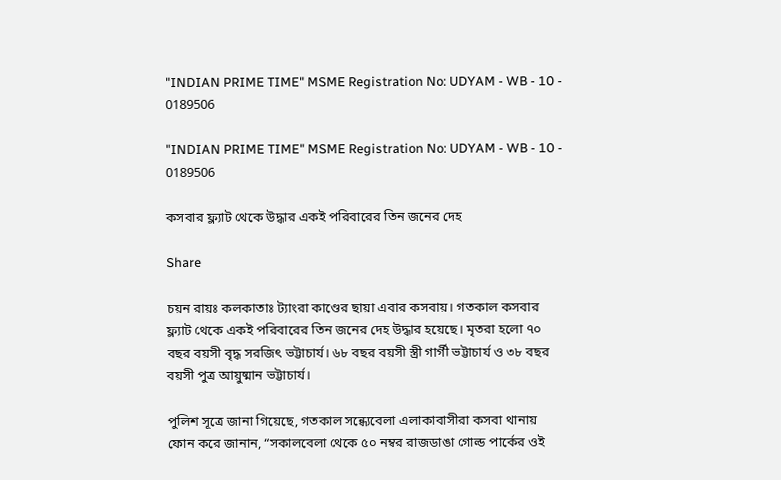"INDIAN PRIME TIME" MSME Registration No: UDYAM - WB - 10 - 0189506

"INDIAN PRIME TIME" MSME Registration No: UDYAM - WB - 10 - 0189506

কসবার ফ্ল্যাট থেকে উদ্ধার একই পরিবারের তিন জনের দেহ

Share

চয়ন রায়ঃ কলকাতাঃ ট্যাংরা কাণ্ডের ছায়া এবার কসবায়। গতকাল কসবার ফ্ল্যাট থেকে একই পরিবারের তিন জনের দেহ উদ্ধার হয়েছে। মৃতরা হলো ৭০ বছর বয়সী বৃদ্ধ সরজিৎ ভট্টাচার্য। ৬৮ বছর বয়সী স্ত্রী গার্গী ভট্টাচার্য ও ৩৮ বছর বয়সী পুত্র আয়ুষ্মান ভট্টাচার্য।

পুলিশ সূত্রে জানা গিয়েছে, গতকাল সন্ধ্যেবেলা এলাকাবাসীরা কসবা থানায় ফোন করে জানান, “সকালবেলা থেকে ৫০ নম্বর রাজডাঙা গোল্ড পার্কের ওই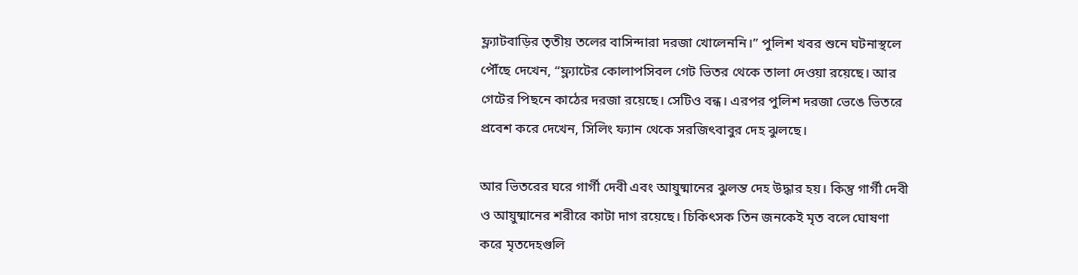ফ্ল্যাটবাড়ির তৃতীয় তলের বাসিন্দারা দরজা খোলেননি।” পুলিশ খবর শুনে ঘটনাস্থলে পৌঁছে দেখেন, “ফ্ল্যাটের কোলাপসিবল গেট ভিতর থেকে তালা দেওয়া রয়েছে। আর গেটের পিছনে কাঠের দরজা রয়েছে। সেটিও বন্ধ। এরপর পুলিশ দরজা ভেঙে ভিতরে প্রবেশ করে দেখেন, সিলিং ফ্যান থেকে সরজিৎবাবুর দেহ ঝুলছে।

আর ভিতরের ঘরে গার্গী দেবী এবং আয়ুষ্মানের ঝুলন্ত দেহ উদ্ধার হয়। কিন্তু গার্গী দেবী ও আয়ুষ্মানের শরীরে কাটা দাগ রয়েছে। চিকিৎসক তিন জনকেই মৃত বলে ঘোষণা করে মৃতদেহগুলি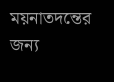ময়নাতদন্তের জন্য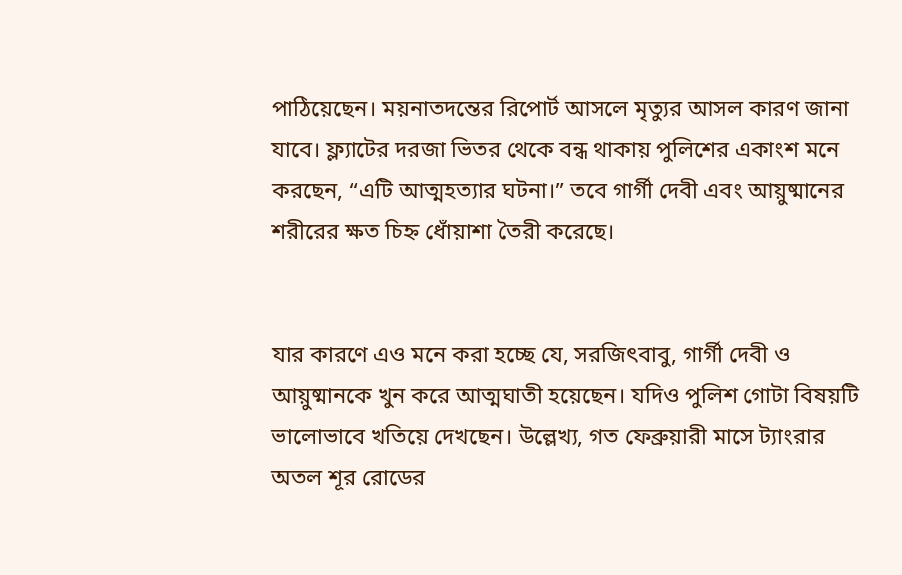পাঠিয়েছেন। ময়নাতদন্তের রিপোর্ট আসলে মৃত্যুর আসল কারণ জানা যাবে। ফ্ল্যাটের দরজা ভিতর থেকে বন্ধ থাকায় পুলিশের একাংশ মনে করছেন, “এটি আত্মহত্যার ঘটনা।” তবে গার্গী দেবী এবং আয়ুষ্মানের শরীরের ক্ষত চিহ্ন ধোঁয়াশা তৈরী করেছে।


যার কারণে এও মনে করা হচ্ছে যে, সরজিৎবাবু, গার্গী দেবী ও আয়ুষ্মানকে খুন করে আত্মঘাতী হয়েছেন। যদিও পুলিশ গোটা বিষয়টি ভালোভাবে খতিয়ে দেখছেন। উল্লেখ্য, গত ফেব্রুয়ারী মাসে ট্যাংরার অতল শূর রোডের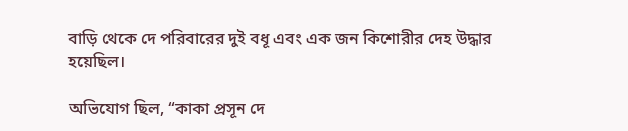বাড়ি থেকে দে পরিবারের দুই বধূ এবং এক জন কিশোরীর দেহ উদ্ধার হয়েছিল।

অভিযোগ ছিল, “কাকা প্রসূন দে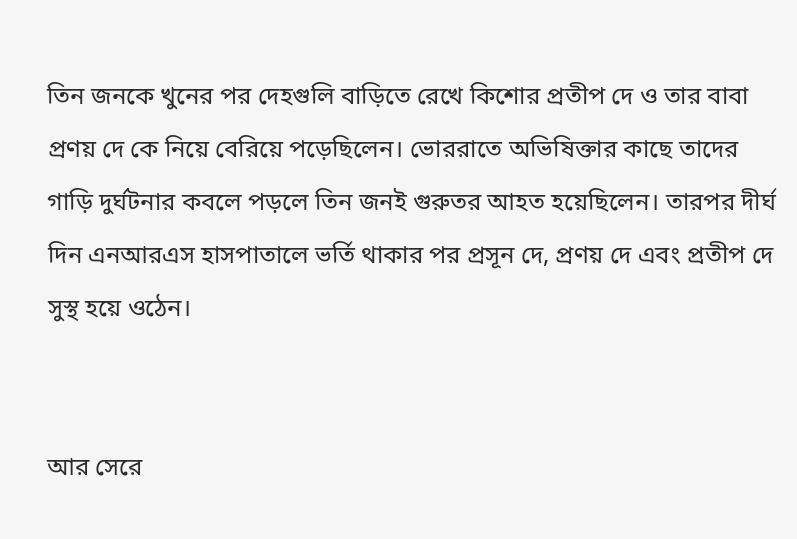তিন জনকে খুনের পর দেহগুলি বাড়িতে রেখে কিশোর প্রতীপ দে ও তার বাবা প্রণয় দে কে নিয়ে বেরিয়ে পড়েছিলেন। ভোররাতে অভিষিক্তার কাছে তাদের গাড়ি দুর্ঘটনার কবলে পড়লে তিন জনই গুরুতর আহত হয়েছিলেন। তারপর দীর্ঘ দিন এনআরএস হাসপাতালে ভর্তি থাকার পর প্রসূন দে, প্রণয় দে এবং প্রতীপ দে সুস্থ হয়ে ওঠেন।


আর সেরে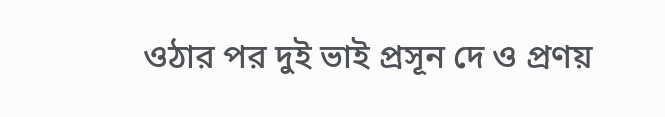ওঠার পর দুই ভাই প্রসূন দে ও প্রণয়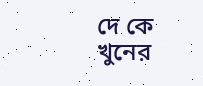দে কে খুনের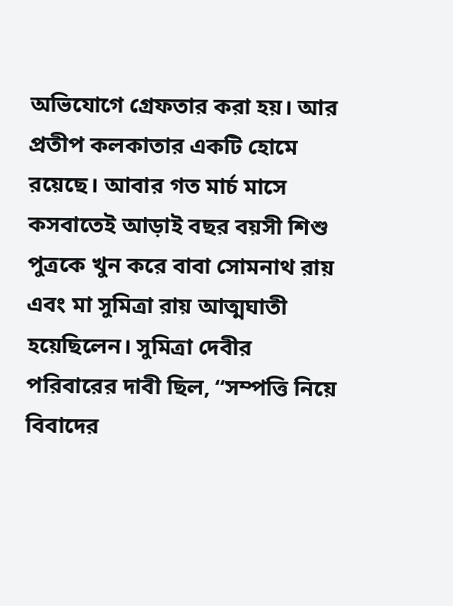অভিযোগে গ্রেফতার করা হয়। আর প্রতীপ কলকাতার একটি হোমে রয়েছে। আবার গত মার্চ মাসে কসবাতেই আড়াই বছর বয়সী শিশু পুত্রকে খুন করে বাবা সোমনাথ রায় এবং মা সুমিত্রা রায় আত্মঘাতী হয়েছিলেন। সুমিত্রা দেবীর পরিবারের দাবী ছিল, “সম্পত্তি নিয়ে বিবাদের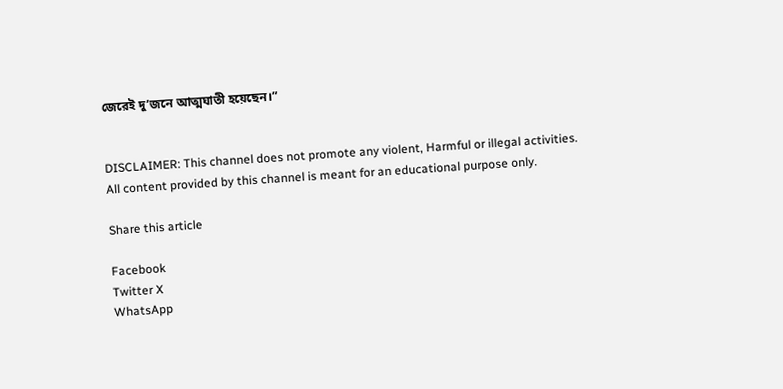জেরেই দু’জনে আত্মঘাতী হয়েছেন।”


DISCLAIMER: This channel does not promote any violent, Harmful or illegal activities. All content provided by this channel is meant for an educational purpose only.

Share this article

Facebook
Twitter X
WhatsApp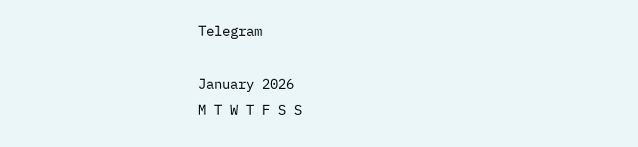Telegram

January 2026
M T W T F S S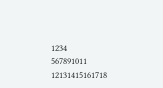1234
567891011
12131415161718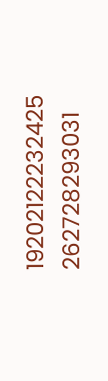19202122232425
262728293031